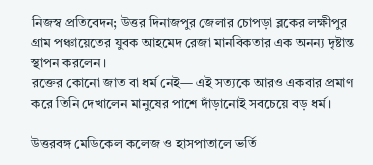নিজস্ব প্রতিবেদন; উত্তর দিনাজপুর জেলার চোপড়া ব্লকের লক্ষীপুর গ্রাম পঞ্চায়েতের যুবক আহমেদ রেজা মানবিকতার এক অনন্য দৃষ্টান্ত স্থাপন করলেন।
রক্তের কোনো জাত বা ধর্ম নেই— এই সত্যকে আরও একবার প্রমাণ করে তিনি দেখালেন মানুষের পাশে দাঁড়ানোই সবচেয়ে বড় ধর্ম।

উত্তরবঙ্গ মেডিকেল কলেজ ও হাসপাতালে ভর্তি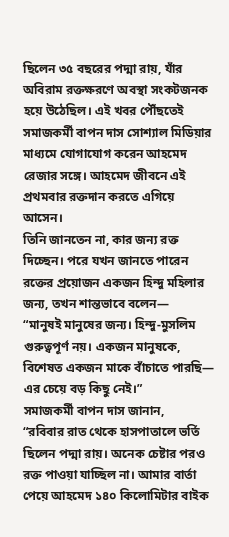ছিলেন ৩৫ বছরের পদ্মা রায়, যাঁর অবিরাম রক্তক্ষরণে অবস্থা সংকটজনক হয়ে উঠেছিল। এই খবর পৌঁছতেই সমাজকর্মী বাপন দাস সোশ্যাল মিডিয়ার মাধ্যমে যোগাযোগ করেন আহমেদ রেজার সঙ্গে। আহমেদ জীবনে এই প্রথমবার রক্তদান করতে এগিয়ে আসেন।
তিনি জানতেন না, কার জন্য রক্ত দিচ্ছেন। পরে যখন জানতে পারেন রক্তের প্রয়োজন একজন হিন্দু মহিলার জন্য, তখন শান্তভাবে বলেন—
“মানুষই মানুষের জন্য। হিন্দু-মুসলিম গুরুত্বপূর্ণ নয়। একজন মানুষকে, বিশেষত একজন মাকে বাঁচাতে পারছি— এর চেয়ে বড় কিছু নেই।”
সমাজকর্মী বাপন দাস জানান,
“রবিবার রাত থেকে হাসপাতালে ভর্তি ছিলেন পদ্মা রায়। অনেক চেষ্টার পরও রক্ত পাওয়া যাচ্ছিল না। আমার বার্তা পেয়ে আহমেদ ১৪০ কিলোমিটার বাইক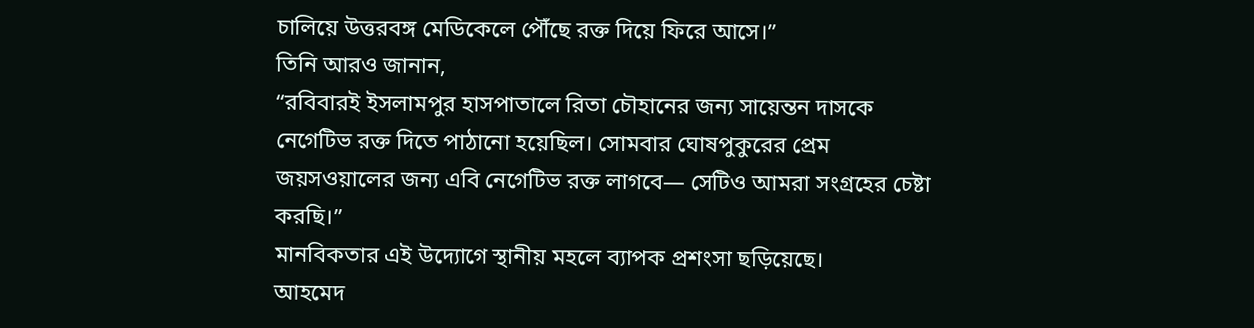চালিয়ে উত্তরবঙ্গ মেডিকেলে পৌঁছে রক্ত দিয়ে ফিরে আসে।”
তিনি আরও জানান,
“রবিবারই ইসলামপুর হাসপাতালে রিতা চৌহানের জন্য সায়েন্তন দাসকে নেগেটিভ রক্ত দিতে পাঠানো হয়েছিল। সোমবার ঘোষপুকুরের প্রেম জয়সওয়ালের জন্য এবি নেগেটিভ রক্ত লাগবে— সেটিও আমরা সংগ্রহের চেষ্টা করছি।”
মানবিকতার এই উদ্যোগে স্থানীয় মহলে ব্যাপক প্রশংসা ছড়িয়েছে।
আহমেদ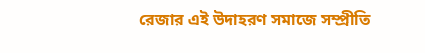রেজার এই উদাহরণ সমাজে সম্প্রীতি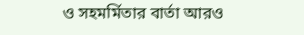ও সহমর্মিতার বার্তা আরও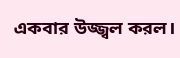একবার উজ্জ্বল করল।